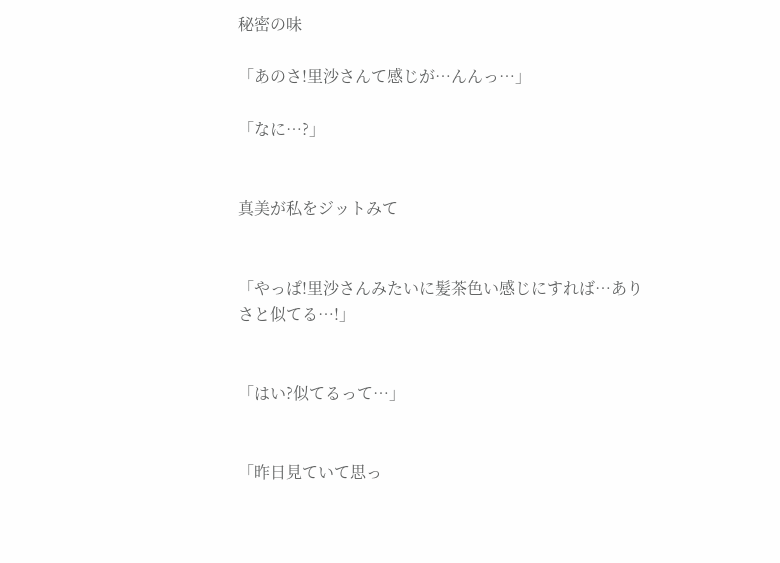秘密の味

「あのさ!里沙さんて感じが…んんっ…」

「なに…?」


真美が私をジットみて


「やっぱ!里沙さんみたいに髪茶色い感じにすれば…ありさと似てる…!」


「はい?似てるって…」


「昨日見ていて思っ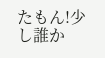たもん!少し誰か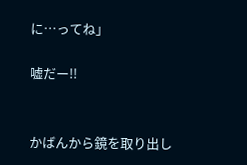に…ってね」

嘘だー!!


かばんから鏡を取り出し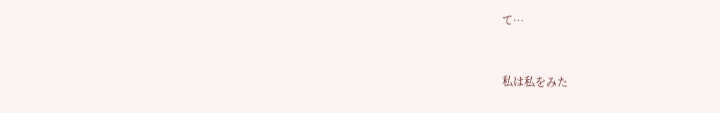て…


私は私をみた